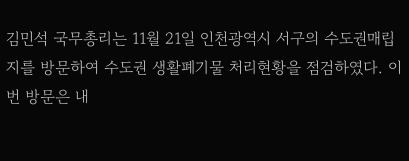김민석 국무총리는 11월 21일 인천광역시 서구의 수도권매립지를 방문하여 수도권 생활폐기물 처리현황을 점검하였다. 이번 방문은 내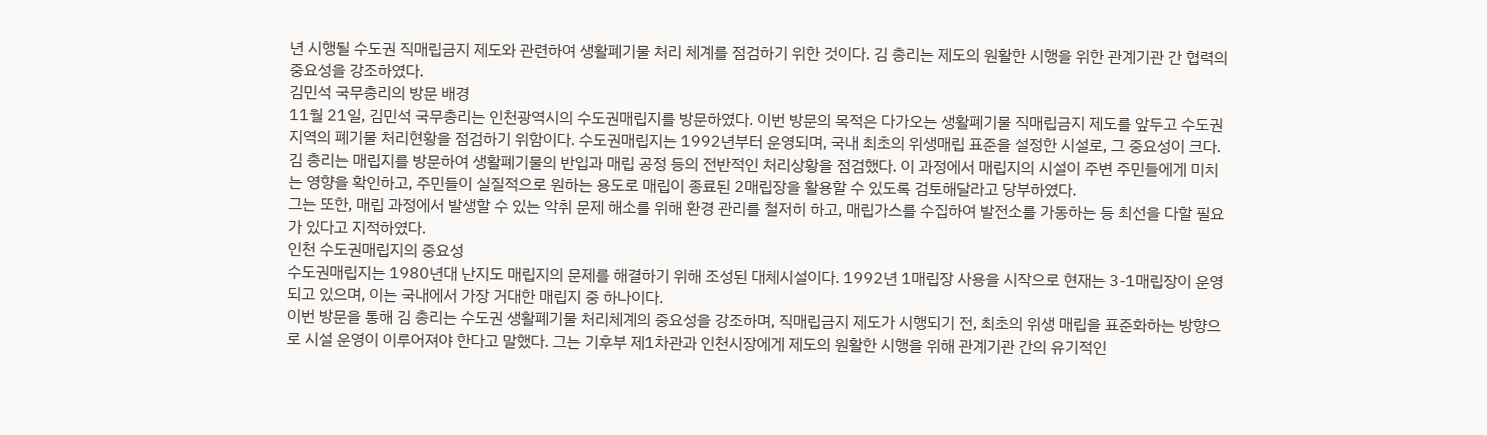년 시행될 수도권 직매립금지 제도와 관련하여 생활폐기물 처리 체계를 점검하기 위한 것이다. 김 총리는 제도의 원활한 시행을 위한 관계기관 간 협력의 중요성을 강조하였다.
김민석 국무총리의 방문 배경
11월 21일, 김민석 국무총리는 인천광역시의 수도권매립지를 방문하였다. 이번 방문의 목적은 다가오는 생활폐기물 직매립금지 제도를 앞두고 수도권 지역의 폐기물 처리현황을 점검하기 위함이다. 수도권매립지는 1992년부터 운영되며, 국내 최초의 위생매립 표준을 설정한 시설로, 그 중요성이 크다.
김 총리는 매립지를 방문하여 생활폐기물의 반입과 매립 공정 등의 전반적인 처리상황을 점검했다. 이 과정에서 매립지의 시설이 주변 주민들에게 미치는 영향을 확인하고, 주민들이 실질적으로 원하는 용도로 매립이 종료된 2매립장을 활용할 수 있도록 검토해달라고 당부하였다.
그는 또한, 매립 과정에서 발생할 수 있는 악취 문제 해소를 위해 환경 관리를 철저히 하고, 매립가스를 수집하여 발전소를 가동하는 등 최선을 다할 필요가 있다고 지적하였다.
인천 수도권매립지의 중요성
수도권매립지는 1980년대 난지도 매립지의 문제를 해결하기 위해 조성된 대체시설이다. 1992년 1매립장 사용을 시작으로 현재는 3-1매립장이 운영되고 있으며, 이는 국내에서 가장 거대한 매립지 중 하나이다.
이번 방문을 통해 김 총리는 수도권 생활폐기물 처리체계의 중요성을 강조하며, 직매립금지 제도가 시행되기 전, 최초의 위생 매립을 표준화하는 방향으로 시설 운영이 이루어져야 한다고 말했다. 그는 기후부 제1차관과 인천시장에게 제도의 원활한 시행을 위해 관계기관 간의 유기적인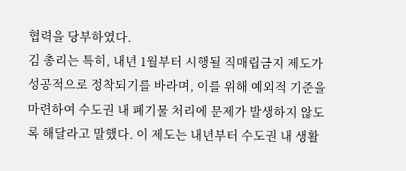협력을 당부하였다.
김 총리는 특히, 내년 1월부터 시행될 직매립금지 제도가 성공적으로 정착되기를 바라며, 이를 위해 예외적 기준을 마련하여 수도권 내 폐기물 처리에 문제가 발생하지 않도록 해달라고 말했다. 이 제도는 내년부터 수도권 내 생활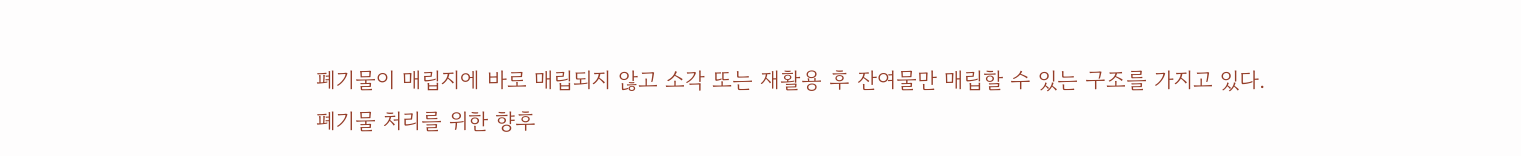폐기물이 매립지에 바로 매립되지 않고 소각 또는 재활용 후 잔여물만 매립할 수 있는 구조를 가지고 있다.
폐기물 처리를 위한 향후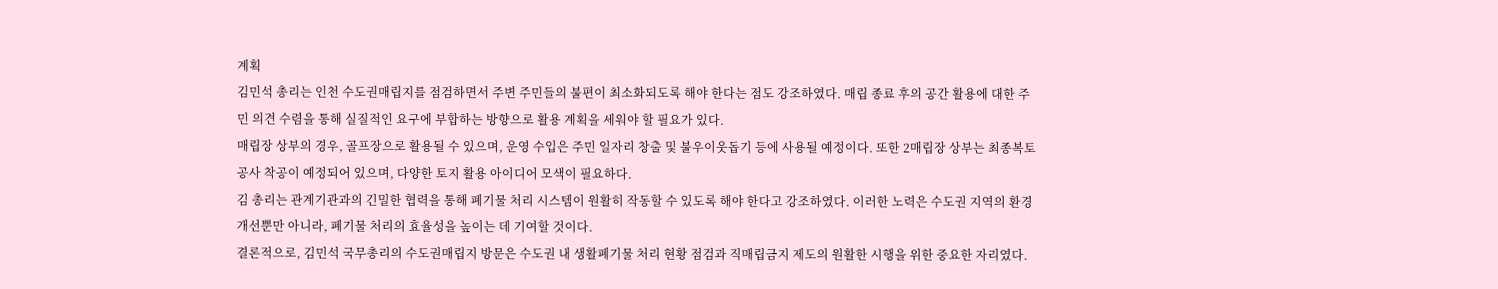계획
김민석 총리는 인천 수도권매립지를 점검하면서 주변 주민들의 불편이 최소화되도록 해야 한다는 점도 강조하였다. 매립 종료 후의 공간 활용에 대한 주민 의견 수렴을 통해 실질적인 요구에 부합하는 방향으로 활용 계획을 세워야 할 필요가 있다.
매립장 상부의 경우, 골프장으로 활용될 수 있으며, 운영 수입은 주민 일자리 창출 및 불우이웃돕기 등에 사용될 예정이다. 또한 2매립장 상부는 최종복토 공사 착공이 예정되어 있으며, 다양한 토지 활용 아이디어 모색이 필요하다.
김 총리는 관계기관과의 긴밀한 협력을 통해 폐기물 처리 시스템이 원활히 작동할 수 있도록 해야 한다고 강조하였다. 이러한 노력은 수도권 지역의 환경 개선뿐만 아니라, 폐기물 처리의 효율성을 높이는 데 기여할 것이다.
결론적으로, 김민석 국무총리의 수도권매립지 방문은 수도권 내 생활폐기물 처리 현황 점검과 직매립금지 제도의 원활한 시행을 위한 중요한 자리였다.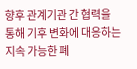향후 관계기관 간 협력을 통해 기후 변화에 대응하는 지속 가능한 폐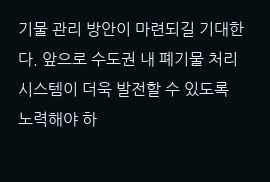기물 관리 방안이 마련되길 기대한다. 앞으로 수도권 내 폐기물 처리 시스템이 더욱 발전할 수 있도록 노력해야 하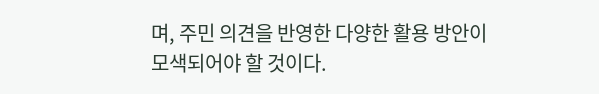며, 주민 의견을 반영한 다양한 활용 방안이 모색되어야 할 것이다.